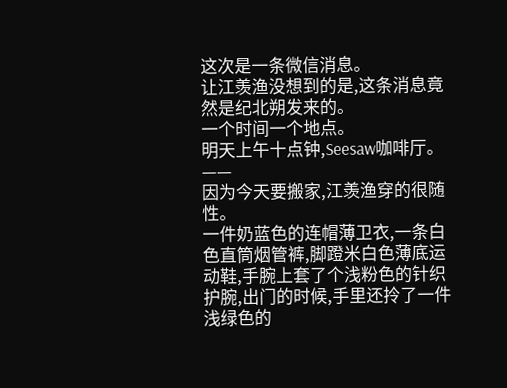这次是一条微信消息。
让江羡渔没想到的是,这条消息竟然是纪北朔发来的。
一个时间一个地点。
明天上午十点钟,Seesaw咖啡厅。
——
因为今天要搬家,江羡渔穿的很随性。
一件奶蓝色的连帽薄卫衣,一条白色直筒烟管裤,脚蹬米白色薄底运动鞋,手腕上套了个浅粉色的针织护腕,出门的时候,手里还拎了一件浅绿色的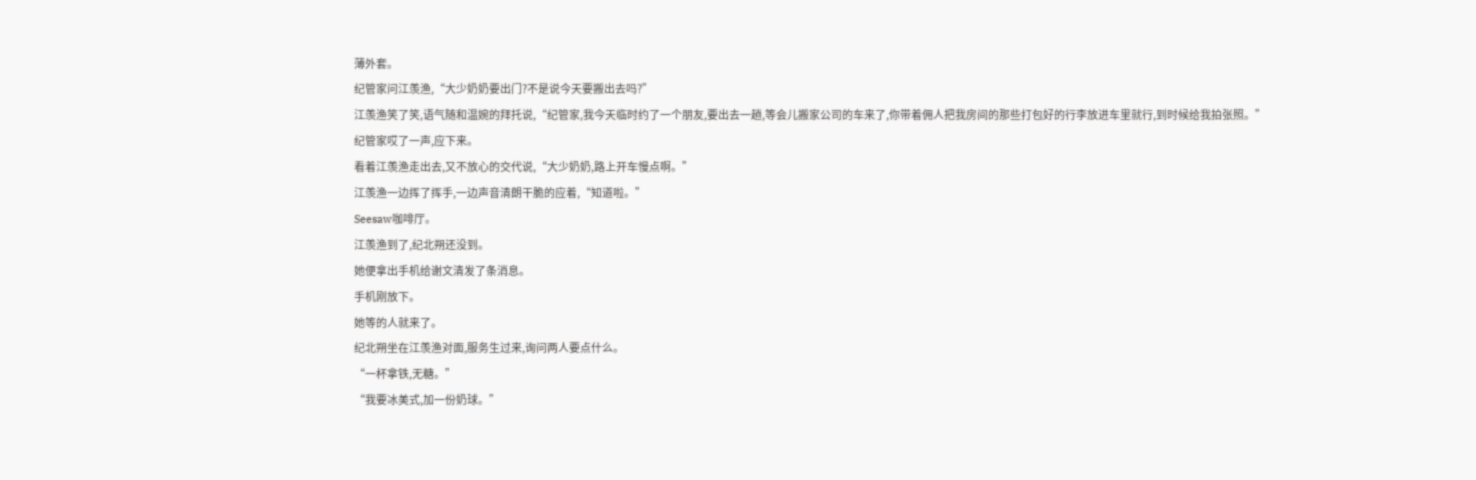薄外套。
纪管家问江羡渔,“大少奶奶要出门?不是说今天要搬出去吗?”
江羡渔笑了笑,语气随和温婉的拜托说,“纪管家,我今天临时约了一个朋友,要出去一趟,等会儿搬家公司的车来了,你带着佣人把我房间的那些打包好的行李放进车里就行,到时候给我拍张照。”
纪管家哎了一声,应下来。
看着江羡渔走出去,又不放心的交代说,“大少奶奶,路上开车慢点啊。”
江羡渔一边挥了挥手,一边声音清朗干脆的应着,“知道啦。”
Seesaw咖啡厅。
江羡渔到了,纪北朔还没到。
她便拿出手机给谢文清发了条消息。
手机刚放下。
她等的人就来了。
纪北朔坐在江羡渔对面,服务生过来,询问两人要点什么。
“一杯拿铁,无糖。”
“我要冰美式,加一份奶球。”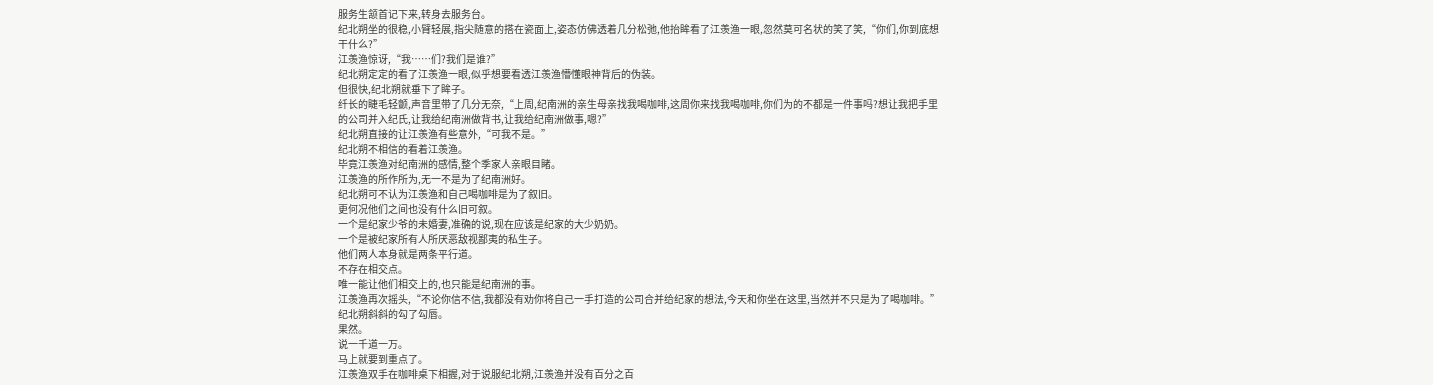服务生颔首记下来,转身去服务台。
纪北朔坐的很稳,小臂轻展,指尖随意的搭在瓷面上,姿态仿佛透着几分松弛,他抬眸看了江羡渔一眼,忽然莫可名状的笑了笑,“你们,你到底想干什么?”
江羡渔惊讶,“我……们?我们是谁?”
纪北朔定定的看了江羡渔一眼,似乎想要看透江羡渔懵懂眼神背后的伪装。
但很快,纪北朔就垂下了眸子。
纤长的睫毛轻颤,声音里带了几分无奈,“上周,纪南洲的亲生母亲找我喝咖啡,这周你来找我喝咖啡,你们为的不都是一件事吗?想让我把手里的公司并入纪氏,让我给纪南洲做背书,让我给纪南洲做事,嗯?”
纪北朔直接的让江羡渔有些意外,“可我不是。”
纪北朔不相信的看着江羡渔。
毕竟江羡渔对纪南洲的感情,整个季家人亲眼目睹。
江羡渔的所作所为,无一不是为了纪南洲好。
纪北朔可不认为江羡渔和自己喝咖啡是为了叙旧。
更何况他们之间也没有什么旧可叙。
一个是纪家少爷的未婚妻,准确的说,现在应该是纪家的大少奶奶。
一个是被纪家所有人所厌恶敌视鄙夷的私生子。
他们两人本身就是两条平行道。
不存在相交点。
唯一能让他们相交上的,也只能是纪南洲的事。
江羡渔再次摇头,“不论你信不信,我都没有劝你将自己一手打造的公司合并给纪家的想法,今天和你坐在这里,当然并不只是为了喝咖啡。”
纪北朔斜斜的勾了勾唇。
果然。
说一千道一万。
马上就要到重点了。
江羡渔双手在咖啡桌下相握,对于说服纪北朔,江羡渔并没有百分之百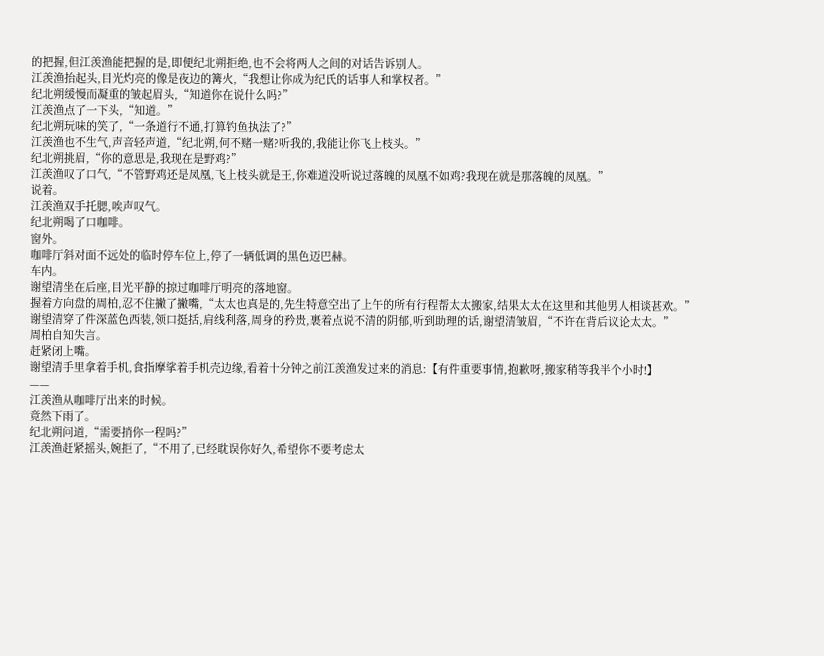的把握,但江羡渔能把握的是,即便纪北朔拒绝,也不会将两人之间的对话告诉别人。
江羡渔抬起头,目光灼亮的像是夜边的篝火,“我想让你成为纪氏的话事人和掌权者。”
纪北朔缓慢而凝重的皱起眉头,“知道你在说什么吗?”
江羡渔点了一下头,“知道。”
纪北朔玩味的笑了,“一条道行不通,打算钓鱼执法了?”
江羡渔也不生气,声音轻声道,“纪北朔,何不赌一赌?听我的,我能让你飞上枝头。”
纪北朔挑眉,“你的意思是,我现在是野鸡?”
江羡渔叹了口气,“不管野鸡还是凤凰,飞上枝头就是王,你难道没听说过落魄的凤凰不如鸡?我现在就是那落魄的凤凰。”
说着。
江羡渔双手托腮,唉声叹气。
纪北朔喝了口咖啡。
窗外。
咖啡厅斜对面不远处的临时停车位上,停了一辆低调的黑色迈巴赫。
车内。
谢望清坐在后座,目光平静的掠过咖啡厅明亮的落地窗。
握着方向盘的周柏,忍不住撇了撇嘴,“太太也真是的,先生特意空出了上午的所有行程帮太太搬家,结果太太在这里和其他男人相谈甚欢。”
谢望清穿了件深蓝色西装,领口挺括,肩线利落,周身的矜贵,裹着点说不清的阴郁,听到助理的话,谢望清皱眉,“不许在背后议论太太。”
周柏自知失言。
赶紧闭上嘴。
谢望清手里拿着手机,食指摩挲着手机壳边缘,看着十分钟之前江羡渔发过来的消息:【有件重要事情,抱歉呀,搬家稍等我半个小时!】
——
江羡渔从咖啡厅出来的时候。
竟然下雨了。
纪北朔问道,“需要捎你一程吗?”
江羡渔赶紧摇头,婉拒了,“不用了,已经耽误你好久,希望你不要考虑太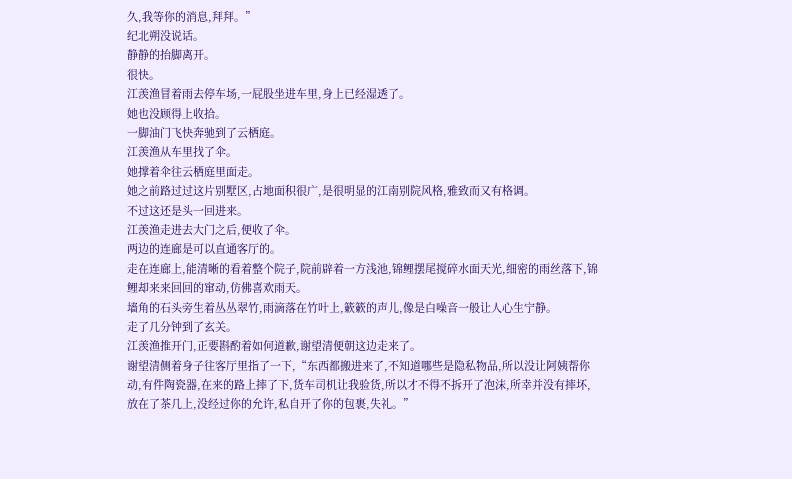久,我等你的消息,拜拜。”
纪北朔没说话。
静静的抬脚离开。
很快。
江羡渔冒着雨去停车场,一屁股坐进车里,身上已经湿透了。
她也没顾得上收拾。
一脚油门飞快奔驰到了云栖庭。
江羡渔从车里找了伞。
她撑着伞往云栖庭里面走。
她之前路过过这片别墅区,占地面积很广,是很明显的江南别院风格,雅致而又有格调。
不过这还是头一回进来。
江羡渔走进去大门之后,便收了伞。
两边的连廊是可以直通客厅的。
走在连廊上,能清晰的看着整个院子,院前辟着一方浅池,锦鲤摆尾搅碎水面天光,细密的雨丝落下,锦鲤却来来回回的窜动,仿佛喜欢雨天。
墙角的石头旁生着丛丛翠竹,雨滴落在竹叶上,簌簌的声儿,像是白噪音一般让人心生宁静。
走了几分钟到了玄关。
江羡渔推开门,正要斟酌着如何道歉,谢望清便朝这边走来了。
谢望清侧着身子往客厅里指了一下,“东西都搬进来了,不知道哪些是隐私物品,所以没让阿姨帮你动,有件陶瓷器,在来的路上摔了下,货车司机让我验货,所以才不得不拆开了泡沫,所幸并没有摔坏,放在了茶几上,没经过你的允许,私自开了你的包裹,失礼。”